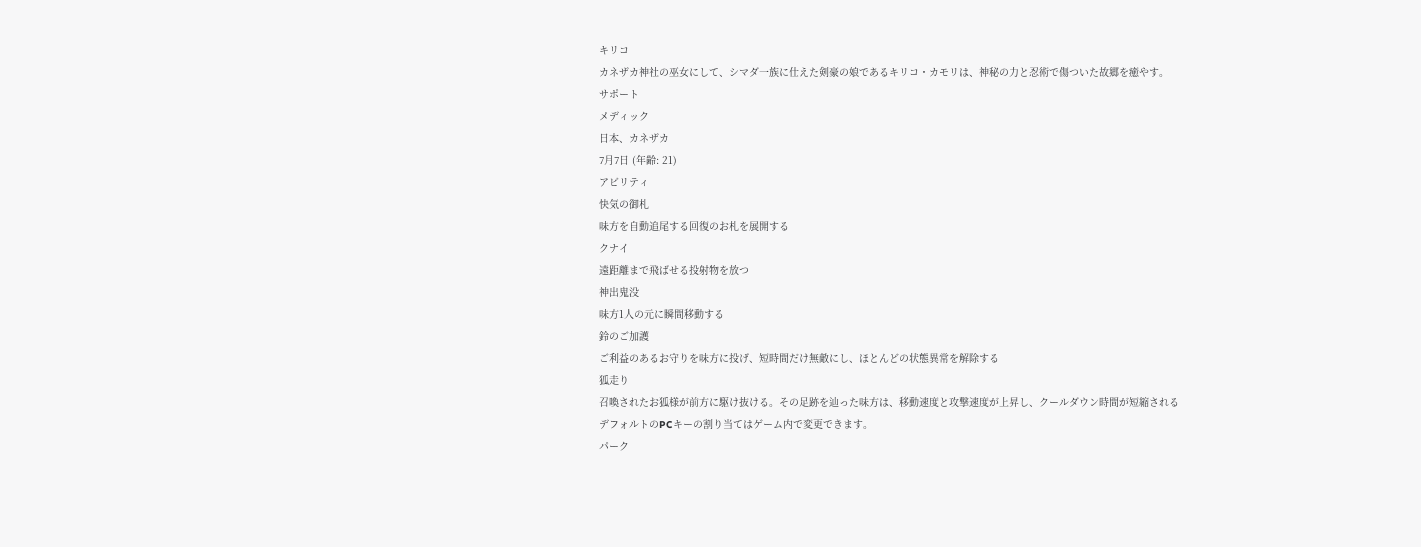キリコ
カネザカ神社の巫女にして、シマダ一族に仕えた剣豪の娘であるキリコ・カモリは、神秘の力と忍術で傷ついた故郷を癒やす。
サポート
メディック
日本、カネザカ
7月7日 (年齢: 21)
アビリティ
快気の御札
味方を自動追尾する回復のお札を展開する
クナイ
遠距離まで飛ばせる投射物を放つ
神出鬼没
味方1人の元に瞬間移動する
鈴のご加護
ご利益のあるお守りを味方に投げ、短時間だけ無敵にし、ほとんどの状態異常を解除する
狐走り
召喚されたお狐様が前方に駆け抜ける。その足跡を辿った味方は、移動速度と攻撃速度が上昇し、クールダウン時間が短縮される
デフォルトのPCキーの割り当てはゲーム内で変更できます。
パーク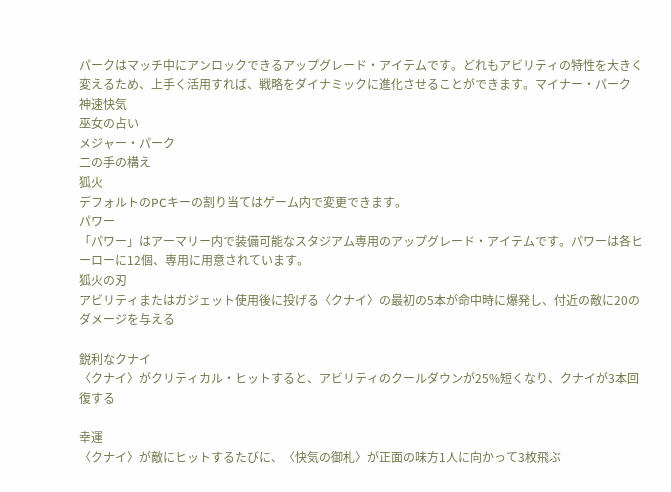パークはマッチ中にアンロックできるアップグレード・アイテムです。どれもアビリティの特性を大きく変えるため、上手く活用すれば、戦略をダイナミックに進化させることができます。マイナー・パーク
神速快気
巫女の占い
メジャー・パーク
二の手の構え
狐火
デフォルトのPCキーの割り当てはゲーム内で変更できます。
パワー
「パワー」はアーマリー内で装備可能なスタジアム専用のアップグレード・アイテムです。パワーは各ヒーローに12個、専用に用意されています。
狐火の刃
アビリティまたはガジェット使用後に投げる〈クナイ〉の最初の5本が命中時に爆発し、付近の敵に20のダメージを与える

鋭利なクナイ
〈クナイ〉がクリティカル・ヒットすると、アビリティのクールダウンが25%短くなり、クナイが3本回復する

幸運
〈クナイ〉が敵にヒットするたびに、〈快気の御札〉が正面の味方1人に向かって3枚飛ぶ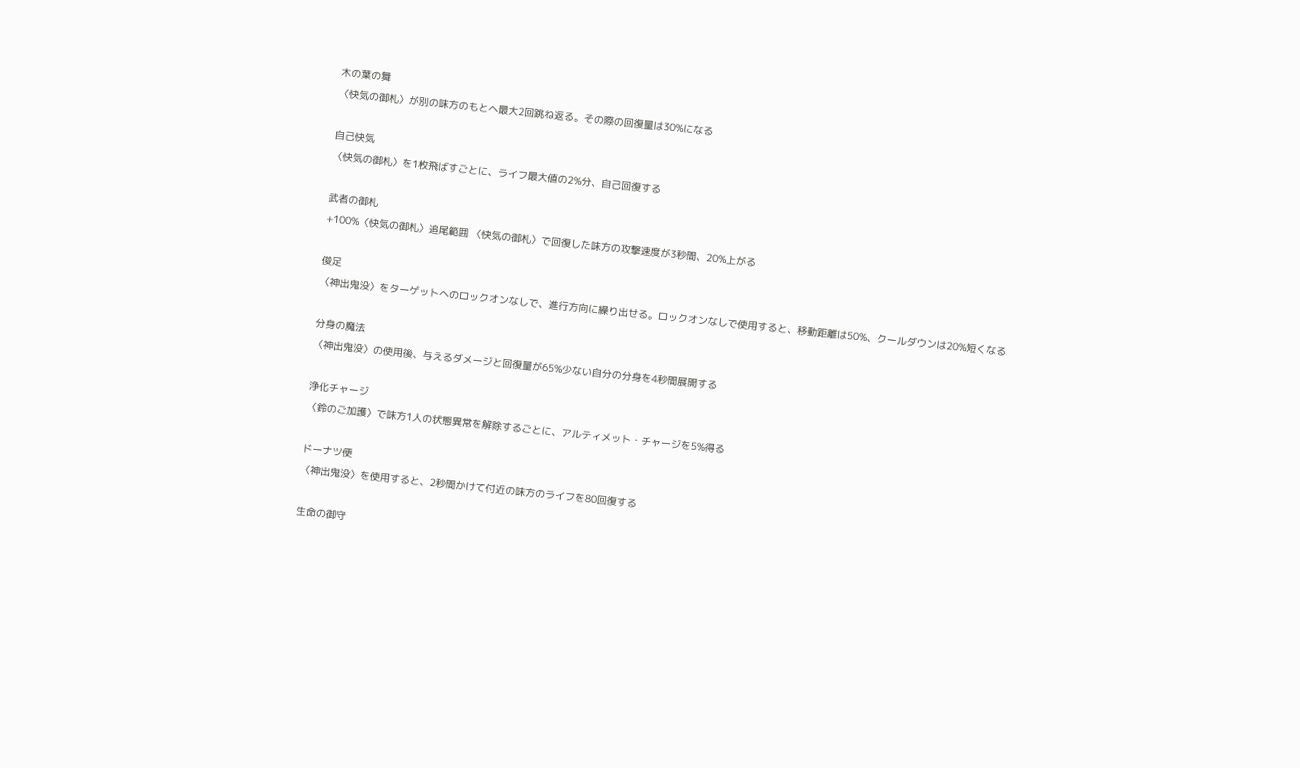木の葉の舞
〈快気の御札〉が別の味方のもとへ最大2回跳ね返る。その際の回復量は30%になる

自己快気
〈快気の御札〉を1枚飛ばすごとに、ライフ最大値の2%分、自己回復する

武者の御札
+100%〈快気の御札〉追尾範囲 〈快気の御札〉で回復した味方の攻撃速度が3秒間、20%上がる

俊足
〈神出鬼没〉をターゲットへのロックオンなしで、進行方向に繰り出せる。ロックオンなしで使用すると、移動距離は50%、クールダウンは20%短くなる

分身の魔法
〈神出鬼没〉の使用後、与えるダメージと回復量が65%少ない自分の分身を4秒間展開する

浄化チャージ
〈鈴のご加護〉で味方1人の状態異常を解除するごとに、アルティメット・チャージを5%得る

ドーナツ便
〈神出鬼没〉を使用すると、2秒間かけて付近の味方のライフを80回復する

生命の御守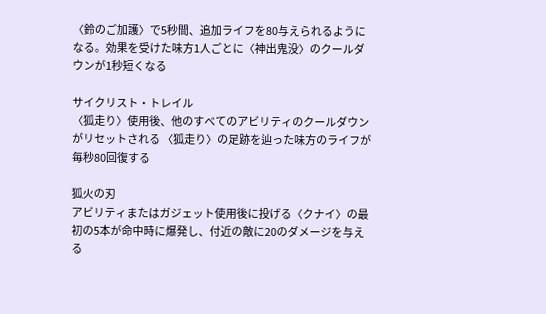〈鈴のご加護〉で5秒間、追加ライフを80与えられるようになる。効果を受けた味方1人ごとに〈神出鬼没〉のクールダウンが1秒短くなる

サイクリスト・トレイル
〈狐走り〉使用後、他のすべてのアビリティのクールダウンがリセットされる 〈狐走り〉の足跡を辿った味方のライフが毎秒80回復する

狐火の刃
アビリティまたはガジェット使用後に投げる〈クナイ〉の最初の5本が命中時に爆発し、付近の敵に20のダメージを与える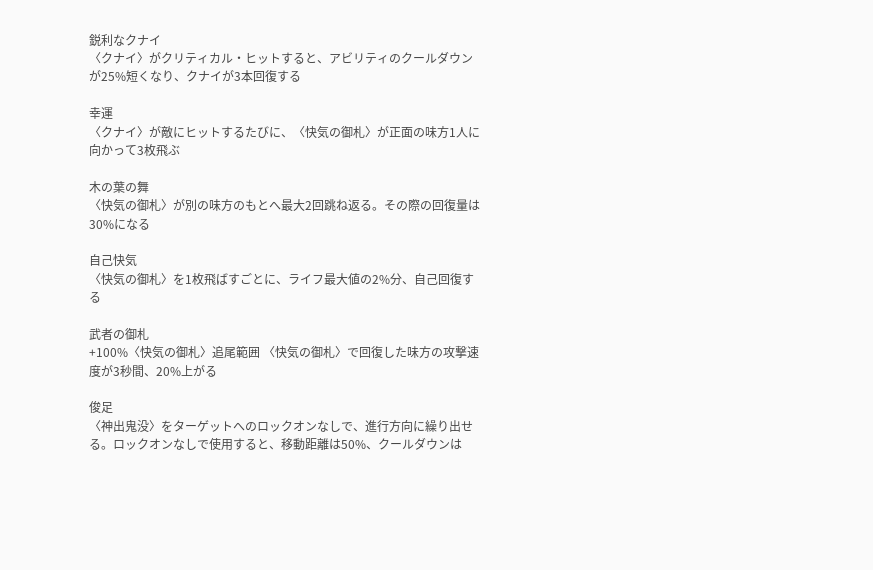鋭利なクナイ
〈クナイ〉がクリティカル・ヒットすると、アビリティのクールダウンが25%短くなり、クナイが3本回復する

幸運
〈クナイ〉が敵にヒットするたびに、〈快気の御札〉が正面の味方1人に向かって3枚飛ぶ

木の葉の舞
〈快気の御札〉が別の味方のもとへ最大2回跳ね返る。その際の回復量は30%になる

自己快気
〈快気の御札〉を1枚飛ばすごとに、ライフ最大値の2%分、自己回復する

武者の御札
+100%〈快気の御札〉追尾範囲 〈快気の御札〉で回復した味方の攻撃速度が3秒間、20%上がる

俊足
〈神出鬼没〉をターゲットへのロックオンなしで、進行方向に繰り出せる。ロックオンなしで使用すると、移動距離は50%、クールダウンは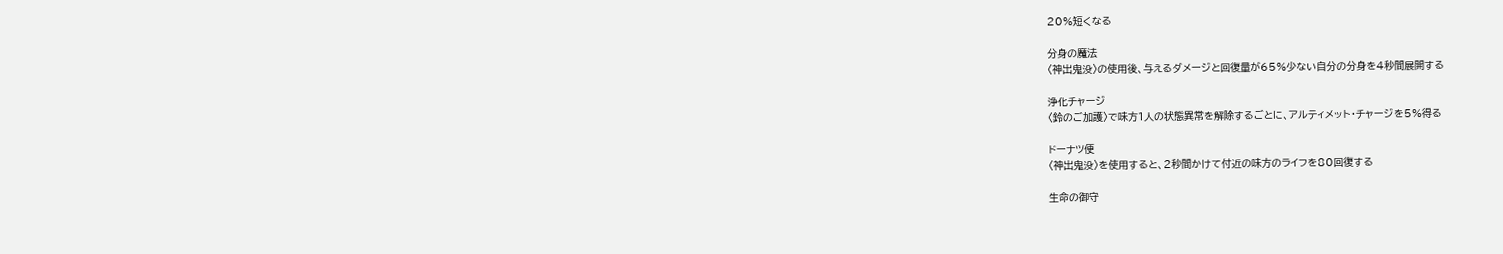20%短くなる

分身の魔法
〈神出鬼没〉の使用後、与えるダメージと回復量が65%少ない自分の分身を4秒間展開する

浄化チャージ
〈鈴のご加護〉で味方1人の状態異常を解除するごとに、アルティメット・チャージを5%得る

ドーナツ便
〈神出鬼没〉を使用すると、2秒間かけて付近の味方のライフを80回復する

生命の御守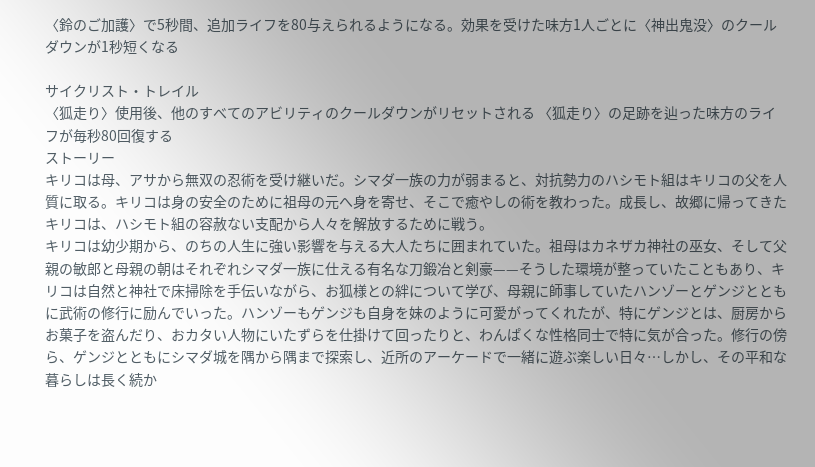〈鈴のご加護〉で5秒間、追加ライフを80与えられるようになる。効果を受けた味方1人ごとに〈神出鬼没〉のクールダウンが1秒短くなる

サイクリスト・トレイル
〈狐走り〉使用後、他のすべてのアビリティのクールダウンがリセットされる 〈狐走り〉の足跡を辿った味方のライフが毎秒80回復する
ストーリー
キリコは母、アサから無双の忍術を受け継いだ。シマダ一族の力が弱まると、対抗勢力のハシモト組はキリコの父を人質に取る。キリコは身の安全のために祖母の元へ身を寄せ、そこで癒やしの術を教わった。成長し、故郷に帰ってきたキリコは、ハシモト組の容赦ない支配から人々を解放するために戦う。
キリコは幼少期から、のちの人生に強い影響を与える大人たちに囲まれていた。祖母はカネザカ神社の巫女、そして父親の敏郎と母親の朝はそれぞれシマダ一族に仕える有名な刀鍛冶と剣豪——そうした環境が整っていたこともあり、キリコは自然と神社で床掃除を手伝いながら、お狐様との絆について学び、母親に師事していたハンゾーとゲンジとともに武術の修行に励んでいった。ハンゾーもゲンジも自身を妹のように可愛がってくれたが、特にゲンジとは、厨房からお菓子を盗んだり、おカタい人物にいたずらを仕掛けて回ったりと、わんぱくな性格同士で特に気が合った。修行の傍ら、ゲンジとともにシマダ城を隅から隅まで探索し、近所のアーケードで一緒に遊ぶ楽しい日々…しかし、その平和な暮らしは長く続か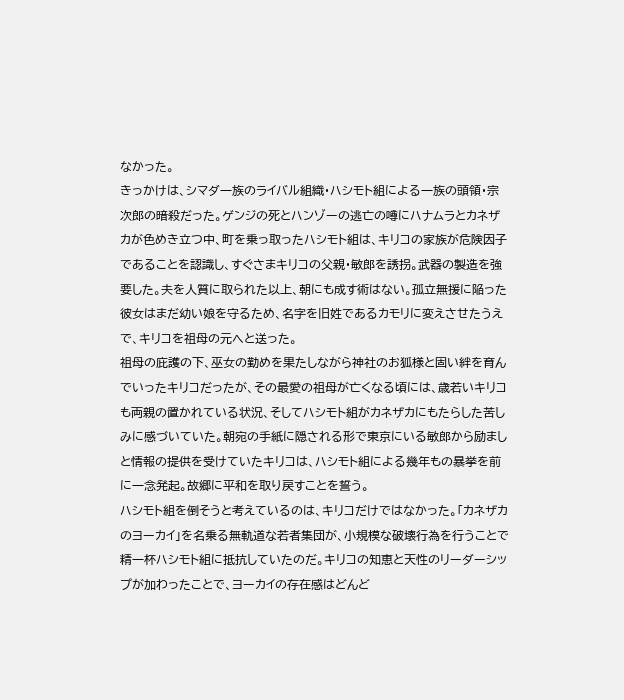なかった。
きっかけは、シマダ一族のライバル組織・ハシモト組による一族の頭領・宗次郎の暗殺だった。ゲンジの死とハンゾーの逃亡の噂にハナムラとカネザカが色めき立つ中、町を乗っ取ったハシモト組は、キリコの家族が危険因子であることを認識し、すぐさまキリコの父親・敏郎を誘拐。武器の製造を強要した。夫を人質に取られた以上、朝にも成す術はない。孤立無援に陥った彼女はまだ幼い娘を守るため、名字を旧姓であるカモリに変えさせたうえで、キリコを祖母の元へと送った。
祖母の庇護の下、巫女の勤めを果たしながら神社のお狐様と固い絆を育んでいったキリコだったが、その最愛の祖母が亡くなる頃には、歳若いキリコも両親の置かれている状況、そしてハシモト組がカネザカにもたらした苦しみに感づいていた。朝宛の手紙に隠される形で東京にいる敏郎から励ましと情報の提供を受けていたキリコは、ハシモト組による幾年もの暴挙を前に一念発起。故郷に平和を取り戻すことを誓う。
ハシモト組を倒そうと考えているのは、キリコだけではなかった。「カネザカのヨーカイ」を名乗る無軌道な若者集団が、小規模な破壊行為を行うことで精一杯ハシモト組に抵抗していたのだ。キリコの知恵と天性のリーダーシップが加わったことで、ヨーカイの存在感はどんど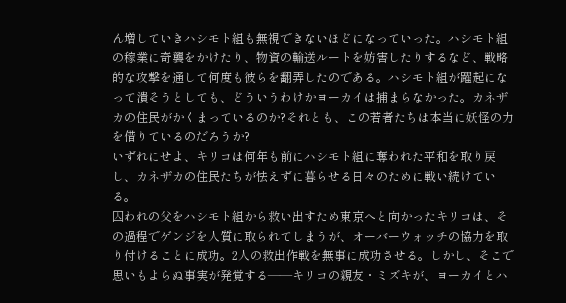ん増していきハシモト組も無視できないほどになっていった。ハシモト組の稼業に奇襲をかけたり、物資の輸送ルートを妨害したりするなど、戦略的な攻撃を通して何度も彼らを翻弄したのである。ハシモト組が躍起になって潰そうとしても、どういうわけかヨーカイは捕まらなかった。カネザカの住民がかくまっているのか?それとも、この若者たちは本当に妖怪の力を借りているのだろうか?
いずれにせよ、キリコは何年も前にハシモト組に奪われた平和を取り戻し、カネザカの住民たちが怯えずに暮らせる日々のために戦い続けている。
囚われの父をハシモト組から救い出すため東京へと向かったキリコは、その過程でゲンジを人質に取られてしまうが、オーバーウォッチの協力を取り付けることに成功。2人の救出作戦を無事に成功させる。しかし、そこで思いもよらぬ事実が発覚する——キリコの親友・ミズキが、ヨーカイとハ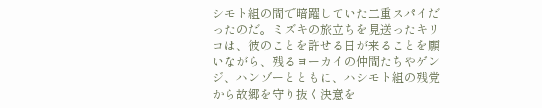シモト組の間で暗躍していた二重スパイだったのだ。ミズキの旅立ちを見送ったキリコは、彼のことを許せる日が来ることを願いながら、残るヨーカイの仲間たちやゲンジ、ハンゾーとともに、ハシモト組の残党から故郷を守り抜く決意を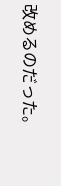改めるのだった。